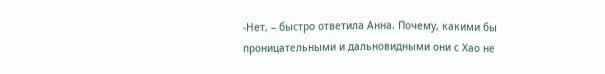-Нет, – быстро ответила Анна. Почему, какими бы проницательными и дальновидными они с Хао не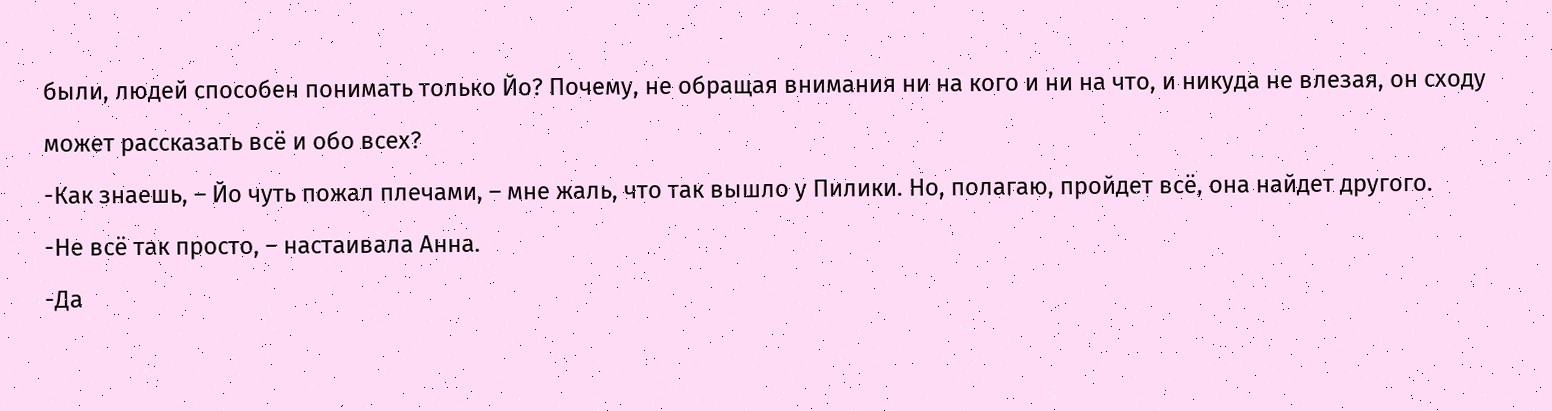были, людей способен понимать только Йо? Почему, не обращая внимания ни на кого и ни на что, и никуда не влезая, он сходу может рассказать всё и обо всех?
-Как знаешь, – Йо чуть пожал плечами, – мне жаль, что так вышло у Пилики. Но, полагаю, пройдет всё, она найдет другого.
-Не всё так просто, – настаивала Анна.
-Да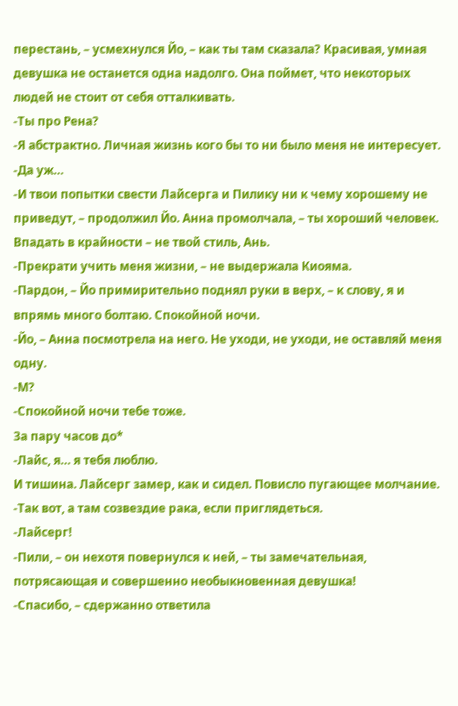перестань, – усмехнулся Йо, – как ты там сказала? Красивая, умная девушка не останется одна надолго. Она поймет, что некоторых людей не стоит от себя отталкивать.
-Ты про Рена?
-Я абстрактно. Личная жизнь кого бы то ни было меня не интересует.
-Да уж…
-И твои попытки свести Лайсерга и Пилику ни к чему хорошему не приведут, – продолжил Йо. Анна промолчала, – ты хороший человек. Впадать в крайности – не твой стиль, Ань.
-Прекрати учить меня жизни, – не выдержала Киояма.
-Пардон, – Йо примирительно поднял руки в верх, – к слову, я и впрямь много болтаю. Спокойной ночи.
-Йо, – Анна посмотрела на него. Не уходи, не уходи, не оставляй меня одну.
-М?
-Спокойной ночи тебе тоже.
За пару часов до*
-Лайс, я… я тебя люблю.
И тишина. Лайсерг замер, как и сидел. Повисло пугающее молчание.
-Так вот, а там созвездие рака, если приглядеться.
-Лайсерг!
-Пили, – он нехотя повернулся к ней, – ты замечательная, потрясающая и совершенно необыкновенная девушка!
-Спасибо, – сдержанно ответила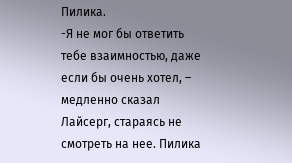Пилика.
-Я не мог бы ответить тебе взаимностью, даже если бы очень хотел, – медленно сказал Лайсерг, стараясь не смотреть на нее. Пилика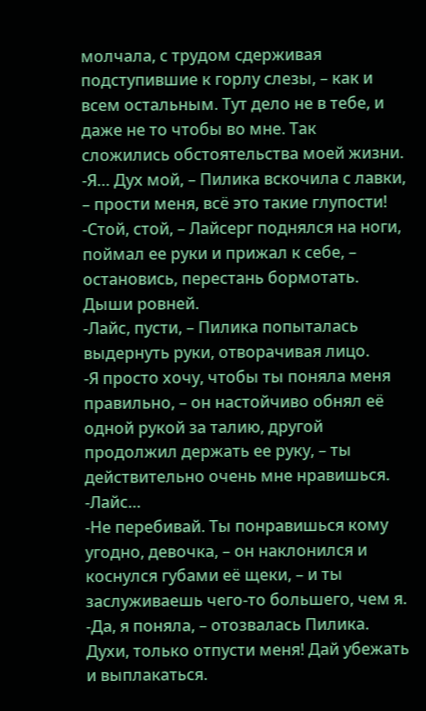молчала, с трудом сдерживая подступившие к горлу слезы, – как и всем остальным. Тут дело не в тебе, и даже не то чтобы во мне. Так сложились обстоятельства моей жизни.
-Я… Дух мой, – Пилика вскочила с лавки, – прости меня, всё это такие глупости!
-Стой, стой, – Лайсерг поднялся на ноги, поймал ее руки и прижал к себе, – остановись, перестань бормотать. Дыши ровней.
-Лайс, пусти, – Пилика попыталась выдернуть руки, отворачивая лицо.
-Я просто хочу, чтобы ты поняла меня правильно, – он настойчиво обнял её одной рукой за талию, другой продолжил держать ее руку, – ты действительно очень мне нравишься.
-Лайс…
-Не перебивай. Ты понравишься кому угодно, девочка, – он наклонился и коснулся губами её щеки, – и ты заслуживаешь чего-то большего, чем я.
-Да, я поняла, – отозвалась Пилика. Духи, только отпусти меня! Дай убежать и выплакаться.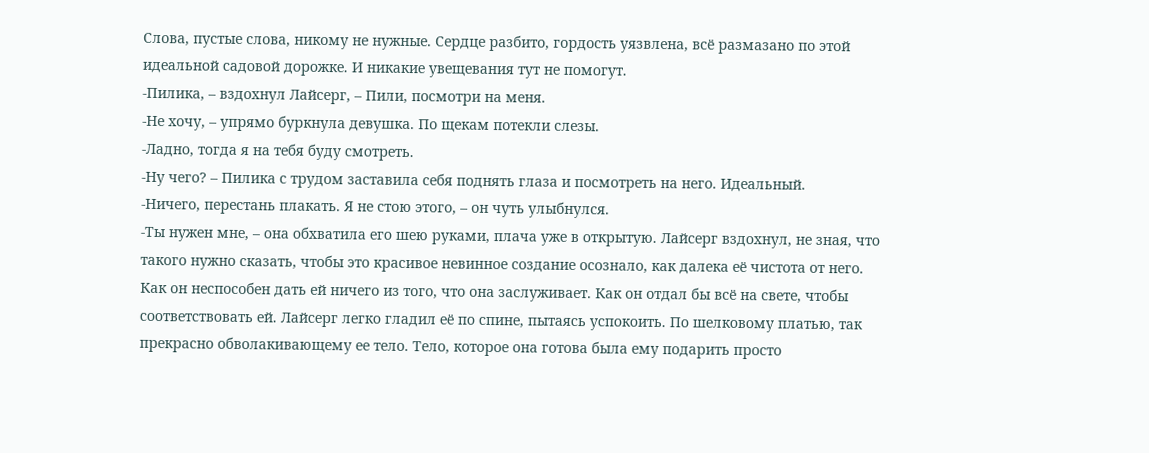Слова, пустые слова, никому не нужные. Сердце разбито, гордость уязвлена, всё размазано по этой идеальной садовой дорожке. И никакие увещевания тут не помогут.
-Пилика, – вздохнул Лайсерг, – Пили, посмотри на меня.
-Не хочу, – упрямо буркнула девушка. По щекам потекли слезы.
-Ладно, тогда я на тебя буду смотреть.
-Ну чего? – Пилика с трудом заставила себя поднять глаза и посмотреть на него. Идеальный.
-Ничего, перестань плакать. Я не стою этого, – он чуть улыбнулся.
-Ты нужен мне, – она обхватила его шею руками, плача уже в открытую. Лайсерг вздохнул, не зная, что такого нужно сказать, чтобы это красивое невинное создание осознало, как далека её чистота от него. Как он неспособен дать ей ничего из того, что она заслуживает. Как он отдал бы всё на свете, чтобы соответствовать ей. Лайсерг легко гладил её по спине, пытаясь успокоить. По шелковому платью, так прекрасно обволакивающему ее тело. Тело, которое она готова была ему подарить просто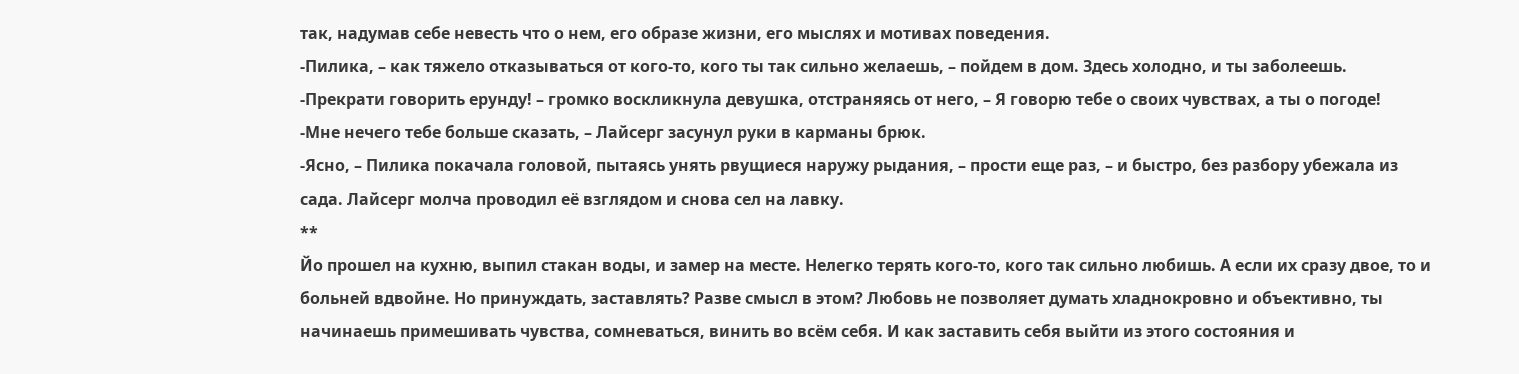так, надумав себе невесть что о нем, его образе жизни, его мыслях и мотивах поведения.
-Пилика, – как тяжело отказываться от кого-то, кого ты так сильно желаешь, – пойдем в дом. Здесь холодно, и ты заболеешь.
-Прекрати говорить ерунду! – громко воскликнула девушка, отстраняясь от него, – Я говорю тебе о своих чувствах, а ты о погоде!
-Мне нечего тебе больше сказать, – Лайсерг засунул руки в карманы брюк.
-Ясно, – Пилика покачала головой, пытаясь унять рвущиеся наружу рыдания, – прости еще раз, – и быстро, без разбору убежала из сада. Лайсерг молча проводил её взглядом и снова сел на лавку.
**
Йо прошел на кухню, выпил стакан воды, и замер на месте. Нелегко терять кого-то, кого так сильно любишь. А если их сразу двое, то и больней вдвойне. Но принуждать, заставлять? Разве смысл в этом? Любовь не позволяет думать хладнокровно и объективно, ты начинаешь примешивать чувства, сомневаться, винить во всём себя. И как заставить себя выйти из этого состояния и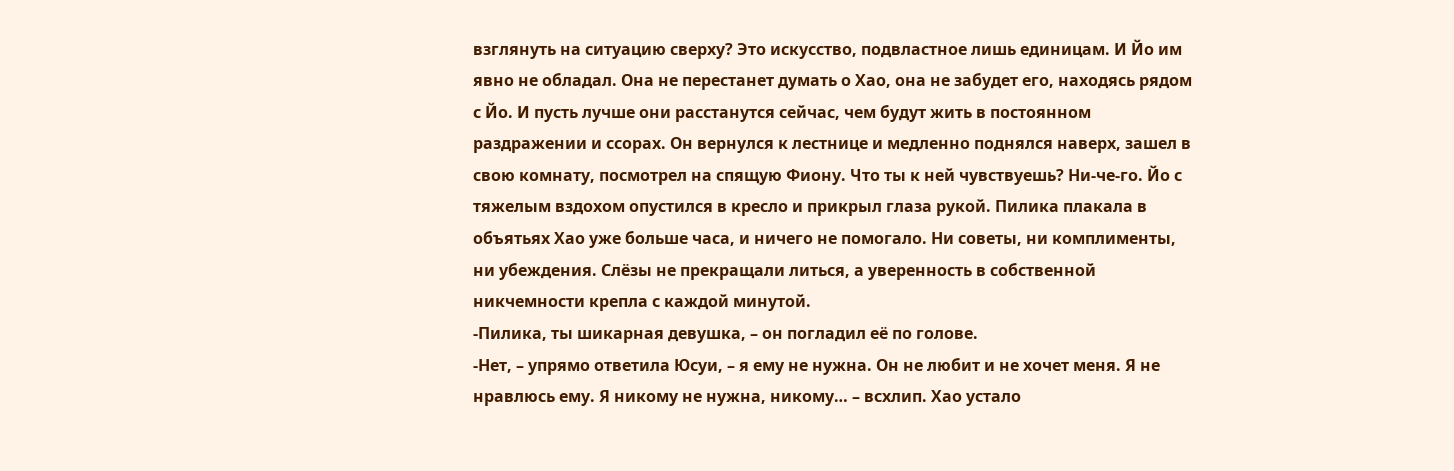взглянуть на ситуацию сверху? Это искусство, подвластное лишь единицам. И Йо им явно не обладал. Она не перестанет думать о Хао, она не забудет его, находясь рядом с Йо. И пусть лучше они расстанутся сейчас, чем будут жить в постоянном раздражении и ссорах. Он вернулся к лестнице и медленно поднялся наверх, зашел в свою комнату, посмотрел на спящую Фиону. Что ты к ней чувствуешь? Ни-че-го. Йо с тяжелым вздохом опустился в кресло и прикрыл глаза рукой. Пилика плакала в объятьях Хао уже больше часа, и ничего не помогало. Ни советы, ни комплименты, ни убеждения. Слёзы не прекращали литься, а уверенность в собственной никчемности крепла с каждой минутой.
-Пилика, ты шикарная девушка, – он погладил её по голове.
-Нет, – упрямо ответила Юсуи, – я ему не нужна. Он не любит и не хочет меня. Я не нравлюсь ему. Я никому не нужна, никому… – всхлип. Хао устало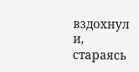вздохнул и, стараясь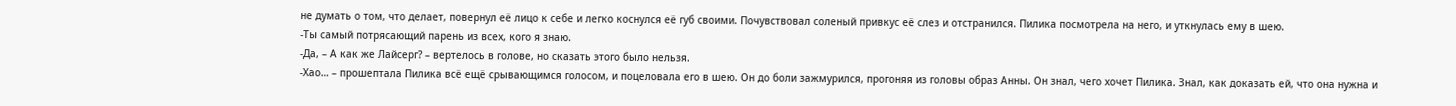не думать о том, что делает, повернул её лицо к себе и легко коснулся её губ своими. Почувствовал соленый привкус её слез и отстранился. Пилика посмотрела на него, и уткнулась ему в шею.
-Ты самый потрясающий парень из всех, кого я знаю.
-Да, – А как же Лайсерг? – вертелось в голове, но сказать этого было нельзя.
-Хао… – прошептала Пилика всё ещё срывающимся голосом, и поцеловала его в шею. Он до боли зажмурился, прогоняя из головы образ Анны. Он знал, чего хочет Пилика. Знал, как доказать ей, что она нужна и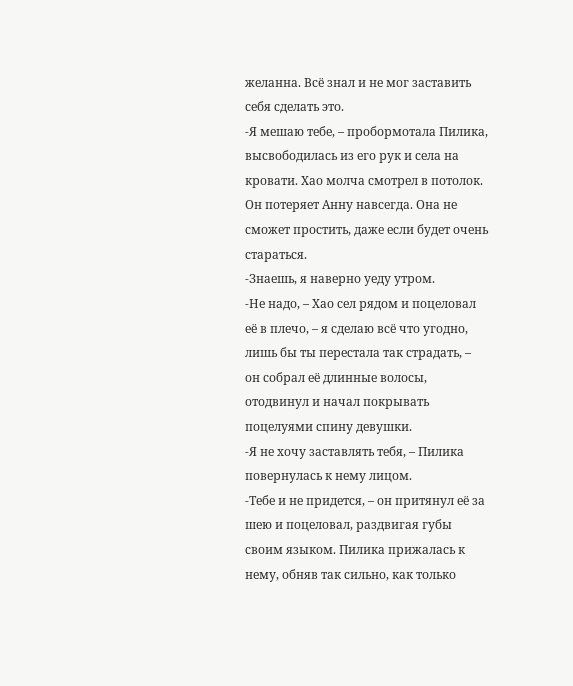желанна. Всё знал и не мог заставить себя сделать это.
-Я мешаю тебе, – пробормотала Пилика, высвободилась из его рук и села на кровати. Хао молча смотрел в потолок. Он потеряет Анну навсегда. Она не сможет простить, даже если будет очень стараться.
-Знаешь, я наверно уеду утром.
-Не надо, – Хао сел рядом и поцеловал её в плечо, – я сделаю всё что угодно, лишь бы ты перестала так страдать, – он собрал её длинные волосы, отодвинул и начал покрывать поцелуями спину девушки.
-Я не хочу заставлять тебя, – Пилика повернулась к нему лицом.
-Тебе и не придется, – он притянул её за шею и поцеловал, раздвигая губы своим языком. Пилика прижалась к нему, обняв так сильно, как только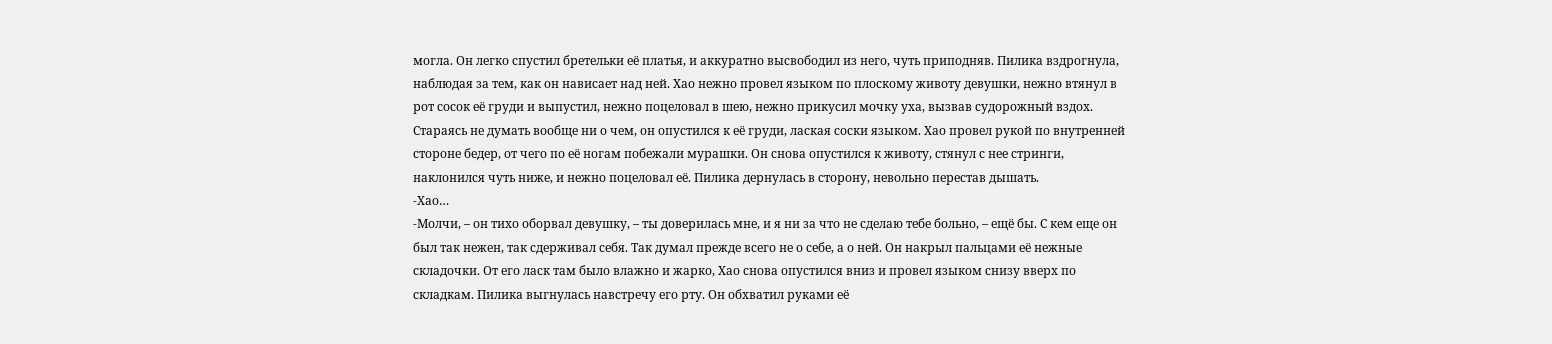могла. Он легко спустил бретельки её платья, и аккуратно высвободил из него, чуть приподняв. Пилика вздрогнула, наблюдая за тем, как он нависает над ней. Хао нежно провел языком по плоскому животу девушки, нежно втянул в рот сосок её груди и выпустил, нежно поцеловал в шею, нежно прикусил мочку уха, вызвав судорожный вздох. Стараясь не думать вообще ни о чем, он опустился к её груди, лаская соски языком. Хао провел рукой по внутренней стороне бедер, от чего по её ногам побежали мурашки. Он снова опустился к животу, стянул с нее стринги, наклонился чуть ниже, и нежно поцеловал её. Пилика дернулась в сторону, невольно перестав дышать.
-Хао…
-Молчи, – он тихо оборвал девушку, – ты доверилась мне, и я ни за что не сделаю тебе больно, – ещё бы. С кем еще он был так нежен, так сдерживал себя. Так думал прежде всего не о себе, а о ней. Он накрыл пальцами её нежные складочки. От его ласк там было влажно и жарко, Хао снова опустился вниз и провел языком снизу вверх по складкам. Пилика выгнулась навстречу его рту. Он обхватил руками её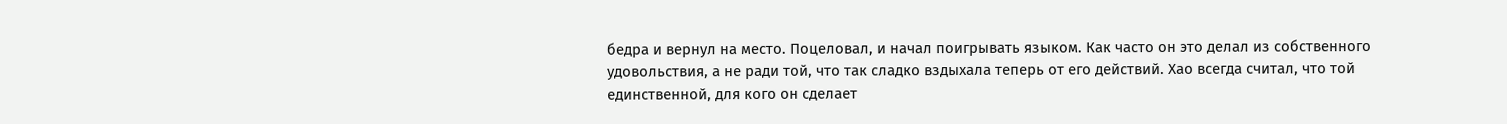бедра и вернул на место. Поцеловал, и начал поигрывать языком. Как часто он это делал из собственного удовольствия, а не ради той, что так сладко вздыхала теперь от его действий. Хао всегда считал, что той единственной, для кого он сделает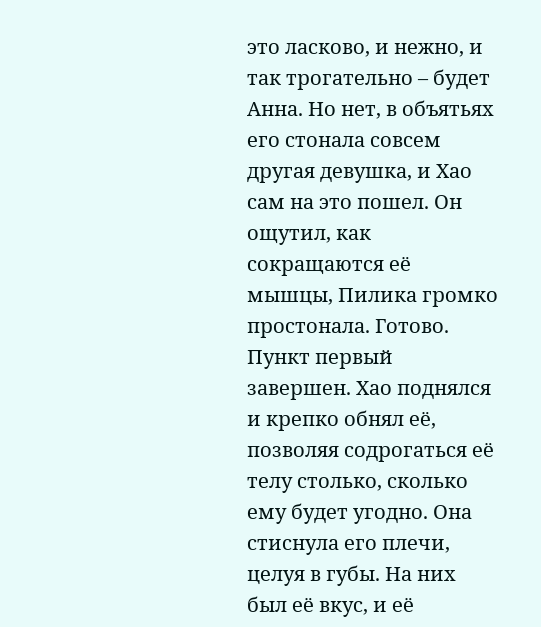это ласково, и нежно, и так трогательно – будет Анна. Но нет, в объятьях его стонала совсем другая девушка, и Хао сам на это пошел. Он ощутил, как сокращаются её мышцы, Пилика громко простонала. Готово. Пункт первый завершен. Хао поднялся и крепко обнял её, позволяя содрогаться её телу столько, сколько ему будет угодно. Она стиснула его плечи, целуя в губы. На них был её вкус, и её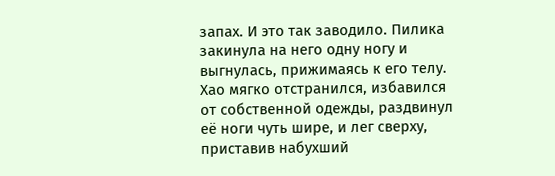запах. И это так заводило. Пилика закинула на него одну ногу и выгнулась, прижимаясь к его телу. Хао мягко отстранился, избавился от собственной одежды, раздвинул её ноги чуть шире, и лег сверху, приставив набухший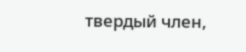твердый член,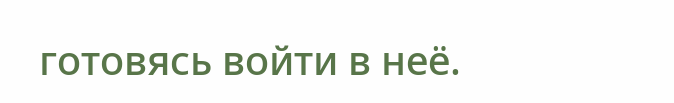готовясь войти в неё.